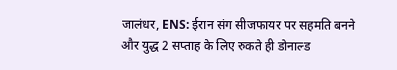जालंधर, ENS: ईरान संग सीजफायर पर सहमति बनने और युद्ध 2 सप्ताह के लिए रुकते ही डोनाल्ड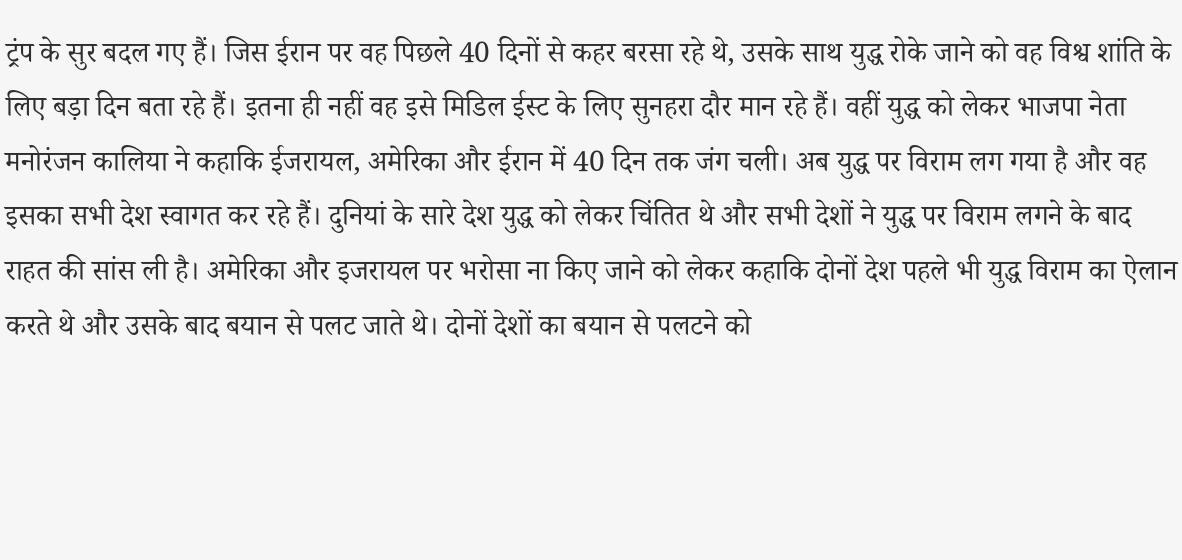ट्रंप के सुर बदल गए हैं। जिस ईरान पर वह पिछले 40 दिनों से कहर बरसा रहे थे, उसके साथ युद्ध रोके जाने को वह विश्व शांति के लिए बड़ा दिन बता रहे हैं। इतना ही नहीं वह इसे मिडिल ईस्ट के लिए सुनहरा दौर मान रहे हैं। वहीं युद्ध को लेकर भाजपा नेता मनोरंजन कालिया ने कहाकि ईजरायल, अमेरिका और ईरान में 40 दिन तक जंग चली। अब युद्ध पर विराम लग गया है और वह इसका सभी देश स्वागत कर रहे हैं। दुनियां के सारे देश युद्ध को लेकर चिंतित थे और सभी देशों ने युद्ध पर विराम लगने के बाद राहत की सांस ली है। अमेरिका और इजरायल पर भरोसा ना किए जाने को लेकर कहाकि दोनों देश पहले भी युद्ध विराम का ऐलान करते थे और उसके बाद बयान से पलट जाते थे। दोनों देशों का बयान से पलटने को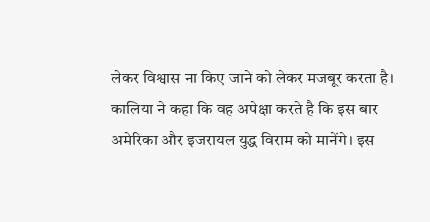लेकर विश्वास ना किए जाने को लेकर मजबूर करता है।
कालिया ने कहा कि वह अपेक्षा करते है कि इस बार अमेरिका और इजरायल युद्ध विराम को मानेंगे। इस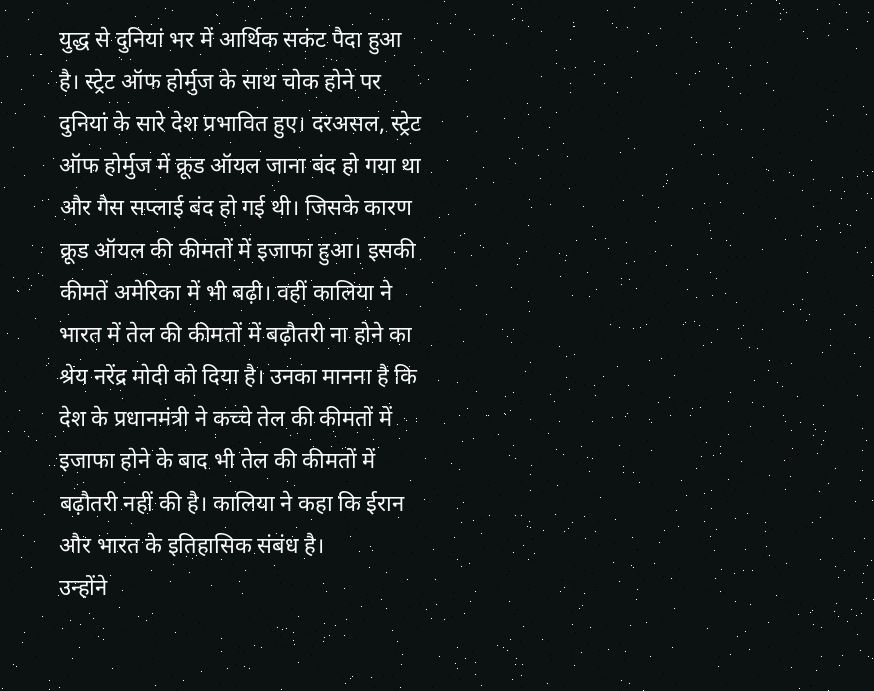युद्ध से दुनियां भर में आर्थिक सकंट पैदा हुआ है। स्ट्रेट ऑफ होर्मुज के साथ चोक होने पर दुनियां के सारे देश प्रभावित हुए। दरअसल, स्ट्रेट ऑफ होर्मुज में क्रूड ऑयल जाना बंद हो गया था और गैस सप्लाई बंद हो गई थी। जिसके कारण क्रूड ऑयल की कीमतों में इजाफा हुआ। इसकी कीमतें अमेरिका में भी बढ़ी। वहीं कालिया ने भारत में तेल की कीमतों में बढ़ौतरी ना होने का श्रेय नरेंद्र मोदी को दिया है। उनका मानना है कि देश के प्रधानमंत्री ने कच्चे तेल की कीमतों में इजाफा होने के बाद भी तेल की कीमतों में बढ़ौतरी नहीं की है। कालिया ने कहा कि ईरान और भारत के इतिहासिक संबंध है।
उन्होंने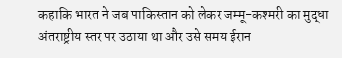कहाकि भारत ने जब पाकिस्तान को लेकर जम्मू-कश्मरी का मुद्धा अंतराष्ट्रीय स्तर पर उठाया था और उसे समय ईरान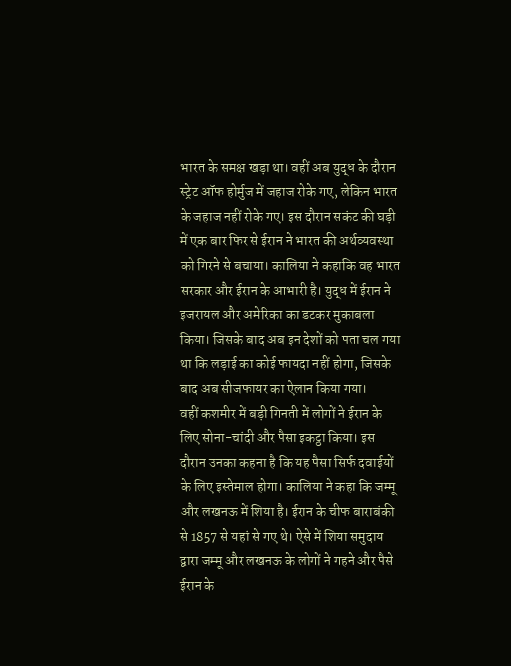भारत के समक्ष खड़ा था। वहीं अब युद्ध के दौरान स्ट्रेट ऑफ होर्मुज में जहाज रोके गए, लेकिन भारत के जहाज नहीं रोके गए। इस दौरान सकंट की घड़ी में एक बार फिर से ईरान ने भारत की अर्थव्यवस्था को गिरने से बचाया। कालिया ने कहाकि वह भारत सरकार और ईरान के आभारी है। युद्ध में ईरान ने इजरायल और अमेरिका का डटकर मुकाबला किया। जिसके बाद अब इन देशों को पता चल गया था कि लड़ाई का कोई फायदा नहीं होगा, जिसके बाद अब सीजफायर का ऐलान किया गया।
वहीं कशमीर में बड़ी गिनती में लोगों ने ईरान के लिए सोना-चांदी और पैसा इकट्ठा किया। इस दौरान उनका कहना है कि यह पैसा सिर्फ दवाईयों के लिए इस्तेमाल होगा। कालिया ने कहा कि जम्मू और लखनऊ में शिया है। ईरान के चीफ बाराबंकी से 1857 से यहां से गए थे। ऐसे में शिया समुदाय द्वारा जम्मू और लखनऊ के लोगों ने गहने और पैसे ईरान के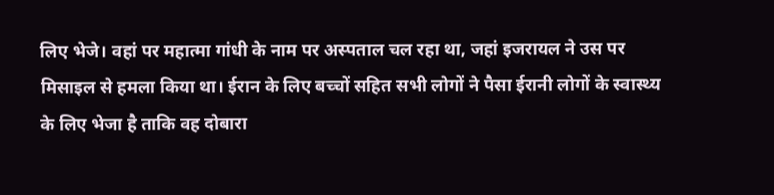लिए भेजे। वहां पर महात्मा गांधी के नाम पर अस्पताल चल रहा था, जहां इजरायल ने उस पर मिसाइल से हमला किया था। ईरान के लिए बच्चों सहित सभी लोगों ने पैसा ईरानी लोगों के स्वास्थ्य के लिए भेजा है ताकि वह दोबारा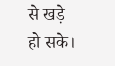से खड़े हो सके।